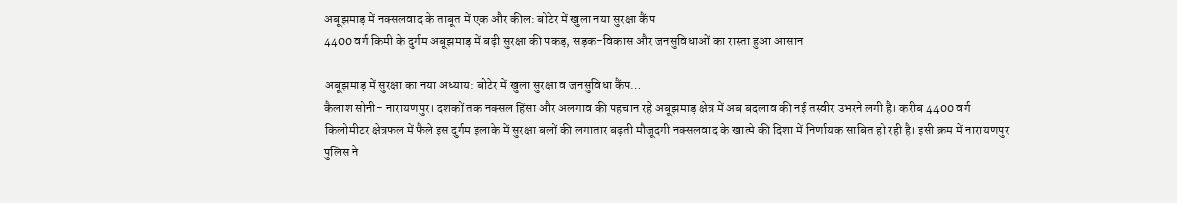अबूझमाड़ में नक्सलवाद के ताबूत में एक और कील: बोटेर में खुला नया सुरक्षा कैंप
4400 वर्ग किमी के दुर्गम अबूझमाड़ में बढ़ी सुरक्षा की पकड़, सड़क-विकास और जनसुविधाओं का रास्ता हुआ आसान

अबूझमाड़ में सुरक्षा का नया अध्याय: बोटेर में खुला सुरक्षा व जनसुविधा कैंप…
कैलाश सोनी- नारायणपुर। दशकों तक नक्सल हिंसा और अलगाव की पहचान रहे अबूझमाड़ क्षेत्र में अब बदलाव की नई तस्वीर उभरने लगी है। करीब 4400 वर्ग किलोमीटर क्षेत्रफल में फैले इस दुर्गम इलाके में सुरक्षा बलों की लगातार बढ़ती मौजूदगी नक्सलवाद के खात्मे की दिशा में निर्णायक साबित हो रही है। इसी क्रम में नारायणपुर पुलिस ने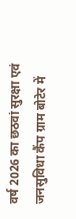वर्ष 2026 का छठवां सुरक्षा एवं जनसुविधा कैंप ग्राम बोटेर में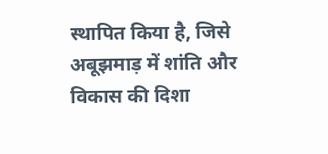स्थापित किया है, जिसे अबूझमाड़ में शांति और विकास की दिशा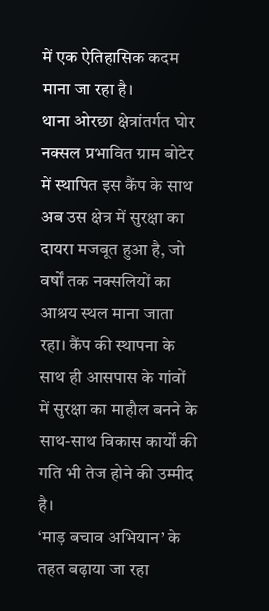में एक ऐतिहासिक कदम माना जा रहा है।
थाना ओरछा क्षेत्रांतर्गत घोर नक्सल प्रभावित ग्राम बोटेर में स्थापित इस कैंप के साथ अब उस क्षेत्र में सुरक्षा का दायरा मजबूत हुआ है, जो वर्षों तक नक्सलियों का आश्रय स्थल माना जाता रहा। कैंप की स्थापना के साथ ही आसपास के गांवों में सुरक्षा का माहौल बनने के साथ-साथ विकास कार्यों की गति भी तेज होने की उम्मीद है।
‘माड़ बचाव अभियान’ के तहत बढ़ाया जा रहा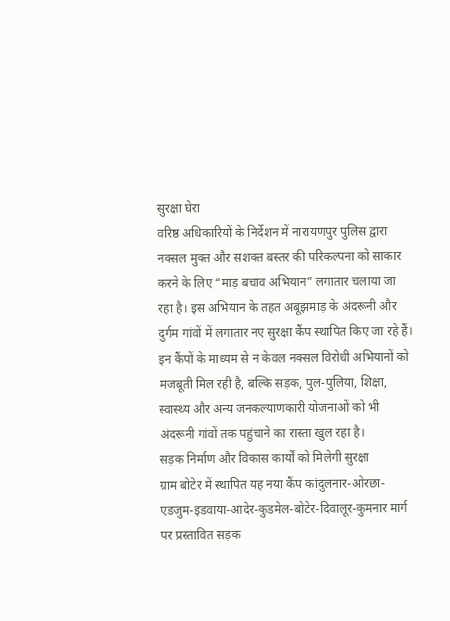सुरक्षा घेरा
वरिष्ठ अधिकारियों के निर्देशन में नारायणपुर पुलिस द्वारा नक्सल मुक्त और सशक्त बस्तर की परिकल्पना को साकार करने के लिए “माड़ बचाव अभियान” लगातार चलाया जा रहा है। इस अभियान के तहत अबूझमाड़ के अंदरूनी और दुर्गम गांवों में लगातार नए सुरक्षा कैंप स्थापित किए जा रहे हैं।
इन कैंपों के माध्यम से न केवल नक्सल विरोधी अभियानों को मजबूती मिल रही है, बल्कि सड़क, पुल-पुलिया, शिक्षा, स्वास्थ्य और अन्य जनकल्याणकारी योजनाओं को भी अंदरूनी गांवों तक पहुंचाने का रास्ता खुल रहा है।
सड़क निर्माण और विकास कार्यों को मिलेगी सुरक्षा
ग्राम बोटेर में स्थापित यह नया कैंप कांदुलनार-ओरछा-एडजुम-इडवाया-आदेर-कुडमेल-बोटेर-दिवालूर-कुमनार मार्ग पर प्रस्तावित सड़क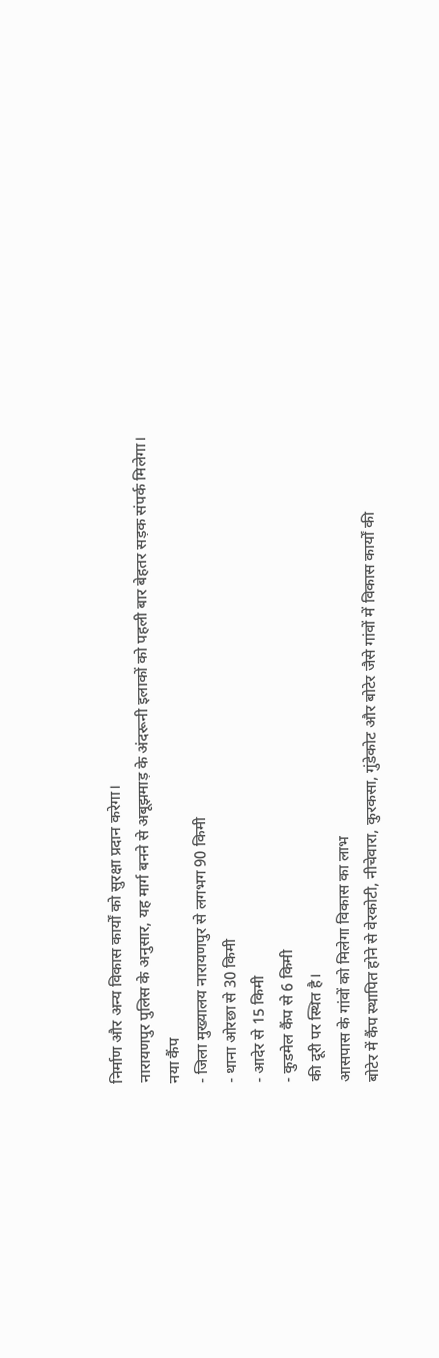निर्माण और अन्य विकास कार्यों को सुरक्षा प्रदान करेगा।
नारायणपुर पुलिस के अनुसार, यह मार्ग बनने से अबूझमाड़ के अंदरूनी इलाकों को पहली बार बेहतर सड़क संपर्क मिलेगा।
नया कैंप
- जिला मुख्यालय नारायणपुर से लगभग 90 किमी
- थाना ओरछा से 30 किमी
- आदेर से 15 किमी
- कुडमेल कैंप से 6 किमी
की दूरी पर स्थित है।
आसपास के गांवों को मिलेगा विकास का लाभ
बोटेर में कैंप स्थापित होने से वेरकोटी, नीचेवारा, कुरकसा, गुंडेकोट और बोटेर जैसे गांवों में विकास कार्यों की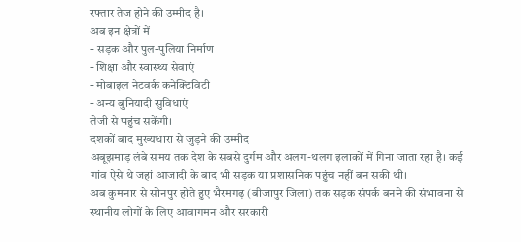रफ्तार तेज होने की उम्मीद है।
अब इन क्षेत्रों में
- सड़क और पुल-पुलिया निर्माण
- शिक्षा और स्वास्थ्य सेवाएं
- मोबाइल नेटवर्क कनेक्टिविटी
- अन्य बुनियादी सुविधाएं
तेजी से पहुंच सकेंगी।
दशकों बाद मुख्यधारा से जुड़ने की उम्मीद
अबूझमाड़ लंबे समय तक देश के सबसे दुर्गम और अलग-थलग इलाकों में गिना जाता रहा है। कई गांव ऐसे थे जहां आजादी के बाद भी सड़क या प्रशासनिक पहुंच नहीं बन सकी थी।
अब कुमनार से सोनपुर होते हुए भैरमगढ़ (बीजापुर जिला) तक सड़क संपर्क बनने की संभावना से स्थानीय लोगों के लिए आवागमन और सरकारी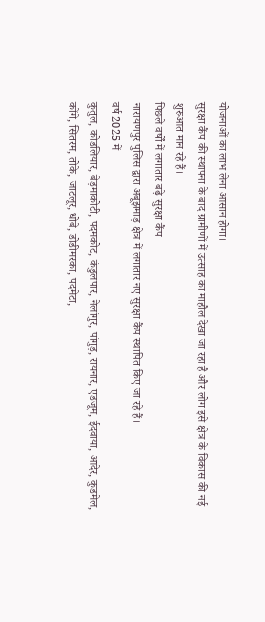योजनाओं का लाभ लेना आसान होगा।
सुरक्षा कैंप की स्थापना के बाद ग्रामीणों में उत्साह का माहौल देखा जा रहा है और लोग इसे क्षेत्र के विकास की नई शुरुआत मान रहे हैं।
पिछले वर्षों में लगातार बढ़े सुरक्षा कैंप
नारायणपुर पुलिस द्वारा अबूझमाड़ क्षेत्र में लगातार नए सुरक्षा कैंप स्थापित किए जा रहे हैं।
वर्ष 2025 में
कुतुल, कोडलियार, बेड़माकोटी, पदमकोट, कंडुलपार, नेलांगुर, पांगुड़, रायनार, एडजूम, ईदवाया, आदेर, कुडमेल, कोंगे, सितरम, तोके, जाटलूर, धोबे, डोडीमरका, पदमेटा,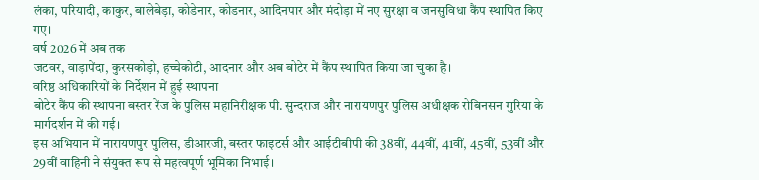लंका, परियादी, काकुर, बालेबेड़ा, कोडेनार, कोडनार, आदिनपार और मंदोड़ा में नए सुरक्षा व जनसुविधा कैंप स्थापित किए गए।
वर्ष 2026 में अब तक
जटवर, वाड़ापेंदा, कुरसकोड़ो, हच्चेकोटी, आदनार और अब बोटेर में कैंप स्थापित किया जा चुका है।
वरिष्ठ अधिकारियों के निर्देशन में हुई स्थापना
बोटेर कैंप की स्थापना बस्तर रेंज के पुलिस महानिरीक्षक पी. सुन्दराज और नारायणपुर पुलिस अधीक्षक रोबिनसन गुरिया के मार्गदर्शन में की गई।
इस अभियान में नारायणपुर पुलिस, डीआरजी, बस्तर फाइटर्स और आईटीबीपी की 38वीं, 44वीं, 41वीं, 45वीं, 53वीं और 29वीं वाहिनी ने संयुक्त रूप से महत्वपूर्ण भूमिका निभाई।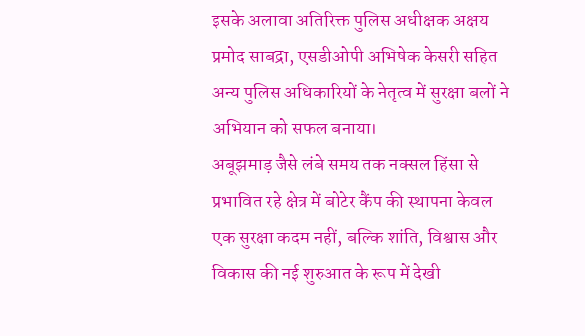इसके अलावा अतिरिक्त पुलिस अधीक्षक अक्षय प्रमोद साबद्रा, एसडीओपी अभिषेक केसरी सहित अन्य पुलिस अधिकारियों के नेतृत्व में सुरक्षा बलों ने अभियान को सफल बनाया।
अबूझमाड़ जैसे लंबे समय तक नक्सल हिंसा से प्रभावित रहे क्षेत्र में बोटेर कैंप की स्थापना केवल एक सुरक्षा कदम नहीं, बल्कि शांति, विश्वास और विकास की नई शुरुआत के रूप में देखी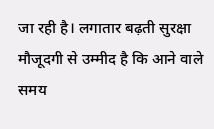जा रही है। लगातार बढ़ती सुरक्षा मौजूदगी से उम्मीद है कि आने वाले समय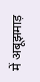में अबूझमाड़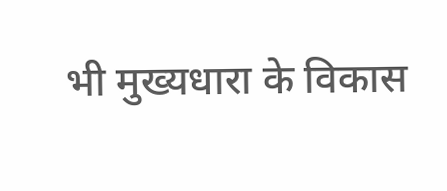भी मुख्यधारा के विकास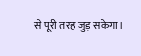से पूरी तरह जुड़ सकेगा।